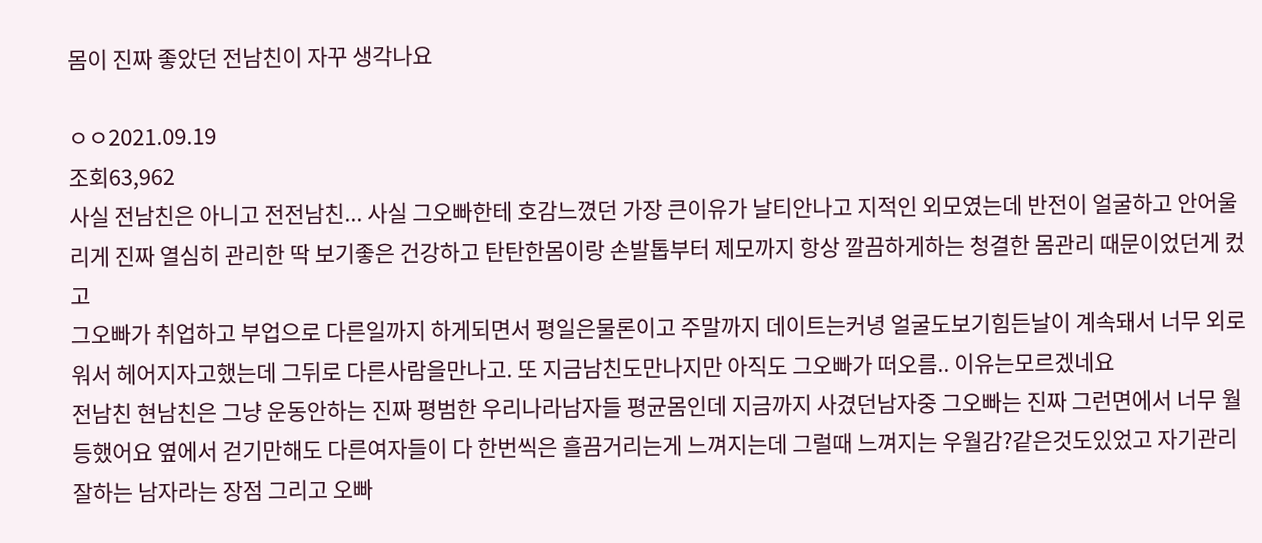몸이 진짜 좋았던 전남친이 자꾸 생각나요

ㅇㅇ2021.09.19
조회63,962
사실 전남친은 아니고 전전남친... 사실 그오빠한테 호감느꼈던 가장 큰이유가 날티안나고 지적인 외모였는데 반전이 얼굴하고 안어울리게 진짜 열심히 관리한 딱 보기좋은 건강하고 탄탄한몸이랑 손발톱부터 제모까지 항상 깔끔하게하는 청결한 몸관리 때문이었던게 컸고
그오빠가 취업하고 부업으로 다른일까지 하게되면서 평일은물론이고 주말까지 데이트는커녕 얼굴도보기힘든날이 계속돼서 너무 외로워서 헤어지자고했는데 그뒤로 다른사람을만나고. 또 지금남친도만나지만 아직도 그오빠가 떠오름.. 이유는모르겠네요
전남친 현남친은 그냥 운동안하는 진짜 평범한 우리나라남자들 평균몸인데 지금까지 사겼던남자중 그오빠는 진짜 그런면에서 너무 월등했어요 옆에서 걷기만해도 다른여자들이 다 한번씩은 흘끔거리는게 느껴지는데 그럴때 느껴지는 우월감?같은것도있었고 자기관리 잘하는 남자라는 장점 그리고 오빠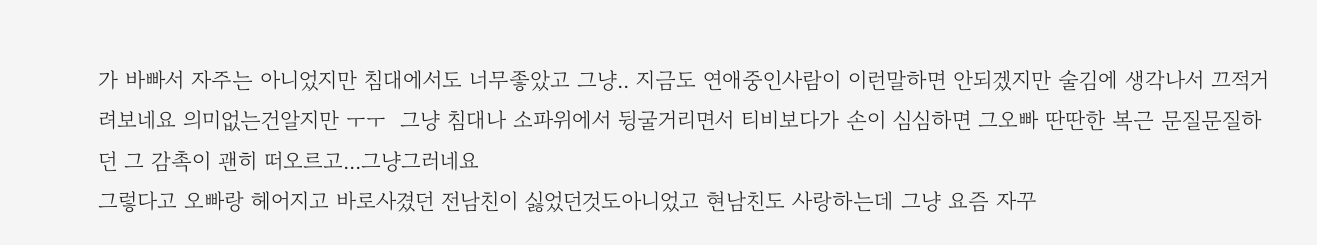가 바빠서 자주는 아니었지만 침대에서도 너무좋았고 그냥.. 지금도 연애중인사람이 이런말하면 안되겠지만 술김에 생각나서 끄적거려보네요 의미없는건알지만 ㅜㅜ  그냥 침대나 소파위에서 뒹굴거리면서 티비보다가 손이 심심하면 그오빠 딴딴한 복근 문질문질하던 그 감촉이 괜히 떠오르고...그냥그러네요
그렇다고 오빠랑 헤어지고 바로사겼던 전남친이 싫었던것도아니었고 현남친도 사랑하는데 그냥 요즘 자꾸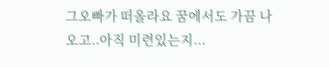그오빠가 떠올라요 꿈에서도 가끔 나오고..아직 미련있는지...